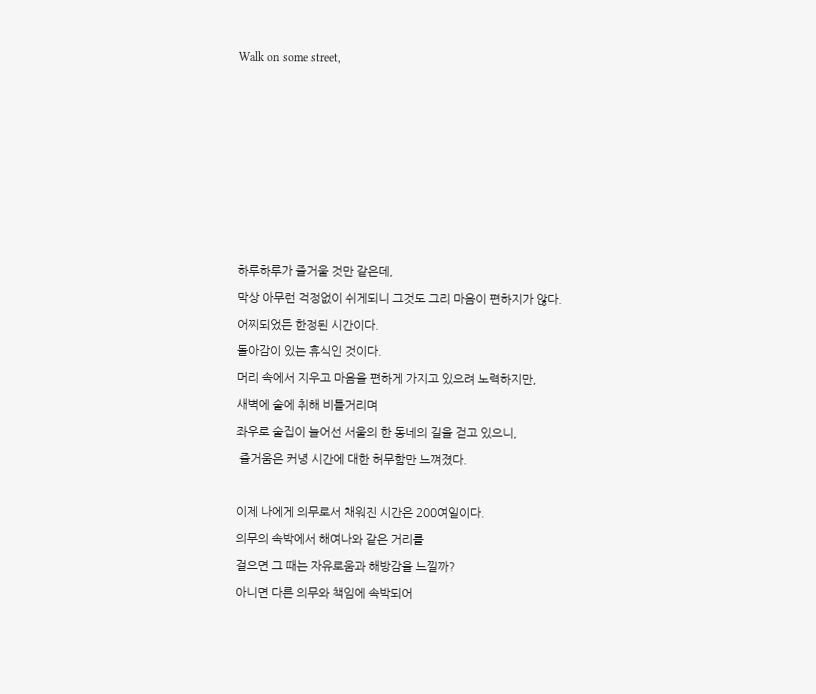Walk on some street,







하루하루가 즐거울 것만 같은데,
막상 아무런 걱정없이 쉬게되니 그것도 그리 마음이 편하지가 않다.
어찌되었든 한정된 시간이다.
돌아감이 있는 휴식인 것이다.
머리 속에서 지우고 마음을 편하게 가지고 있으려 노력하지만,
새벽에 술에 취해 비틀거리며
좌우로 술집이 늘어선 서울의 한 동네의 길을 걷고 있으니,
 즐거움은 커녕 시간에 대한 허무함만 느껴졌다.

이제 나에게 의무로서 채워진 시간은 200여일이다.
의무의 속박에서 해여나와 같은 거리를
걸으면 그 때는 자유로움과 해방감을 느낄까?
아니면 다른 의무와 책임에 속박되어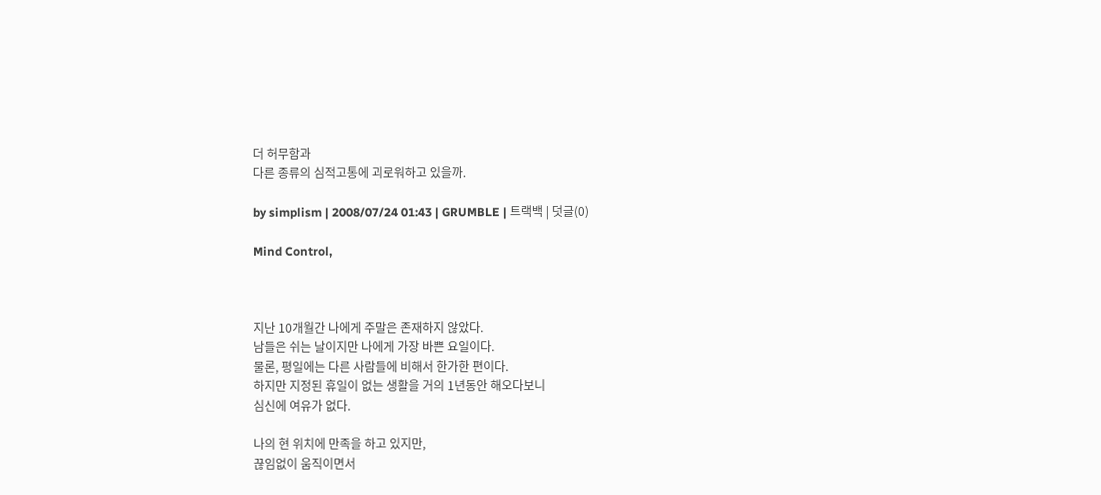더 허무함과
다른 종류의 심적고통에 괴로워하고 있을까.

by simplism | 2008/07/24 01:43 | GRUMBLE | 트랙백 | 덧글(0)

Mind Control,



지난 10개월간 나에게 주말은 존재하지 않았다.
남들은 쉬는 날이지만 나에게 가장 바쁜 요일이다.
물론, 평일에는 다른 사람들에 비해서 한가한 편이다.
하지만 지정된 휴일이 없는 생활을 거의 1년동안 해오다보니
심신에 여유가 없다.

나의 현 위치에 만족을 하고 있지만,
끊임없이 움직이면서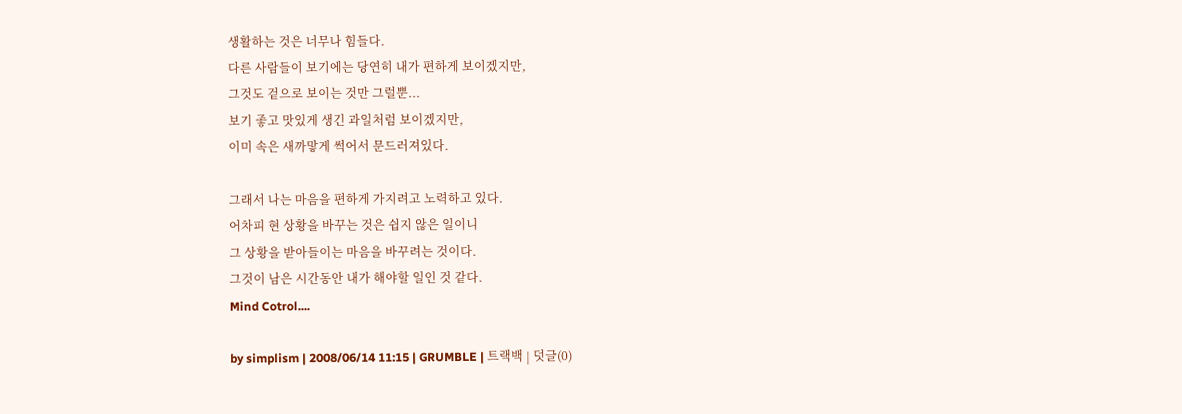생활하는 것은 너무나 힘들다.
다른 사람들이 보기에는 당연히 내가 편하게 보이겠지만,
그것도 겉으로 보이는 것만 그럴뿐...
보기 좋고 맛있게 생긴 과일처럼 보이겠지만,
이미 속은 새까맣게 썩어서 문드러져있다.

그래서 나는 마음을 편하게 가지려고 노력하고 있다.
어차피 현 상황을 바꾸는 것은 쉽지 않은 일이니
그 상황을 받아들이는 마음을 바꾸려는 것이다.
그것이 남은 시간동안 내가 해야할 일인 것 같다.
Mind Cotrol....

by simplism | 2008/06/14 11:15 | GRUMBLE | 트랙백 | 덧글(0)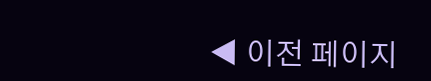◀ 이전 페이지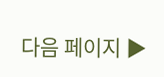다음 페이지 ▶